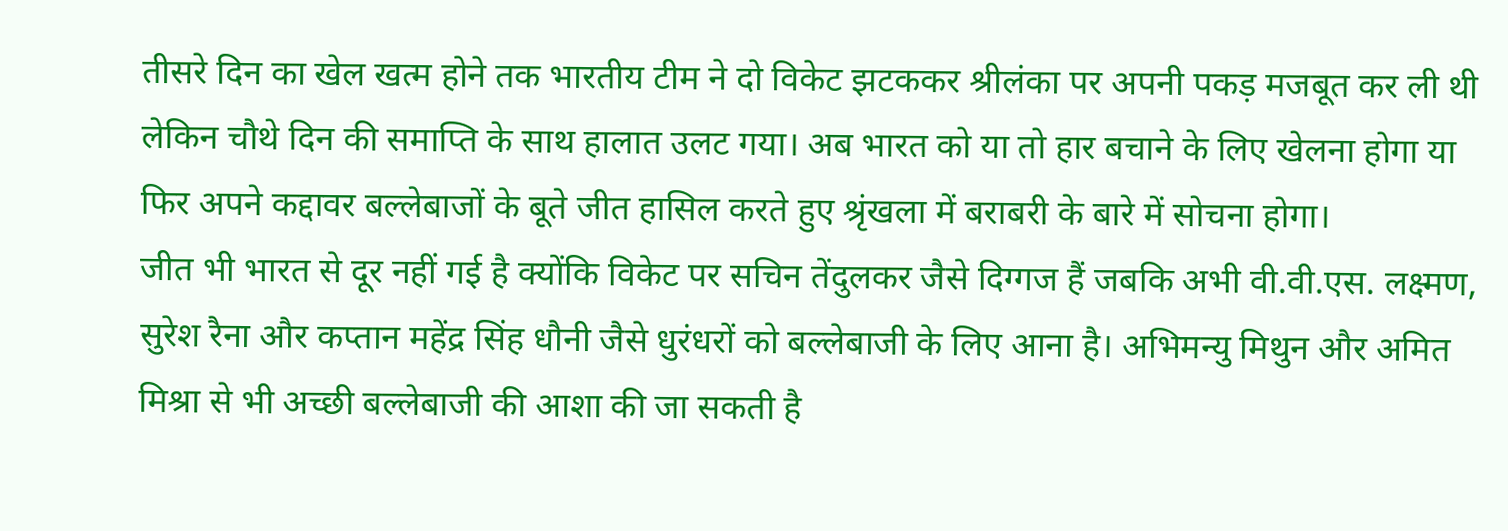तीसरे दिन का खेल खत्म होने तक भारतीय टीम ने दो विकेट झटककर श्रीलंका पर अपनी पकड़ मजबूत कर ली थी लेकिन चौथे दिन की समाप्ति के साथ हालात उलट गया। अब भारत को या तो हार बचाने के लिए खेलना होगा या फिर अपने कद्दावर बल्लेबाजों के बूते जीत हासिल करते हुए श्रृंखला में बराबरी के बारे में सोचना होगा।
जीत भी भारत से दूर नहीं गई है क्योंकि विकेट पर सचिन तेंदुलकर जैसे दिग्गज हैं जबकि अभी वी.वी.एस. लक्ष्मण, सुरेश रैना और कप्तान महेंद्र सिंह धौनी जैसे धुरंधरों को बल्लेबाजी के लिए आना है। अभिमन्यु मिथुन और अमित मिश्रा से भी अच्छी बल्लेबाजी की आशा की जा सकती है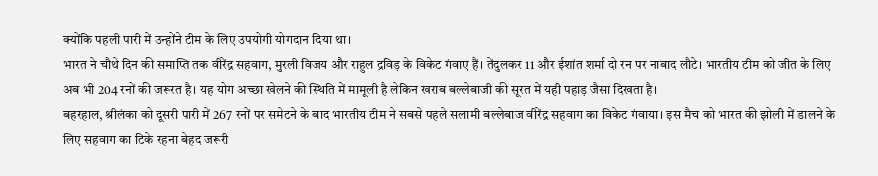क्योंकि पहली पारी में उन्होंने टीम के लिए उपयोगी योगदान दिया था।
भारत ने चौथे दिन की समाप्ति तक वीरेंद्र सहवाग, मुरली विजय और राहुल द्रविड़ के विकेट गंवाए हैं। तेंदुलकर 11 और ईशांत शर्मा दो रन पर नाबाद लौटे। भारतीय टीम को जीत के लिए अब भी 204 रनों की जरूरत है। यह योग अच्छा खेलने की स्थिति में मामूली है लेकिन खराब बल्लेबाजी की सूरत में यही पहाड़ जैसा दिखता है।
बहरहाल, श्रीलंका को दूसरी पारी में 267 रनों पर समेटने के बाद भारतीय टीम ने सबसे पहले सलामी बल्लेबाज वीरेंद्र सहवाग का विकेट गंवाया। इस मैच को भारत की झोली में डालने के लिए सहवाग का टिके रहना बेहद जरूरी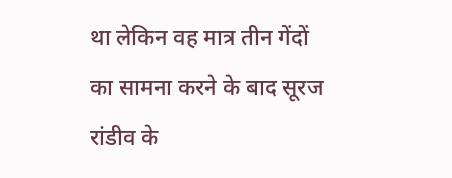था लेकिन वह मात्र तीन गेंदों का सामना करने के बाद सूरज रांडीव के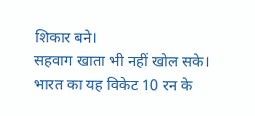शिकार बने।
सहवाग खाता भी नहीं खोल सके। भारत का यह विकेट 10 रन के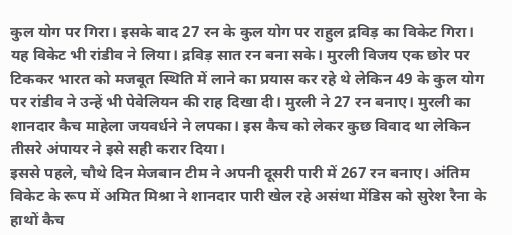कुल योग पर गिरा। इसके बाद 27 रन के कुल योग पर राहुल द्रविड़ का विकेट गिरा। यह विकेट भी रांडीव ने लिया। द्रविड़ सात रन बना सके। मुरली विजय एक छोर पर टिककर भारत को मजबूत स्थिति में लाने का प्रयास कर रहे थे लेकिन 49 के कुल योग पर रांडीव ने उन्हें भी पेवेलियन की राह दिखा दी। मुरली ने 27 रन बनाए। मुरली का शानदार कैच माहेला जयवर्धने ने लपका। इस कैच को लेकर कुछ विवाद था लेकिन तीसरे अंपायर ने इसे सही करार दिया।
इससे पहले, चौथे दिन मेजबान टीम ने अपनी दूसरी पारी में 267 रन बनाए। अंतिम विकेट के रूप में अमित मिश्रा ने शानदार पारी खेल रहे असंथा मेंडिस को सुरेश रैना के हाथों कैच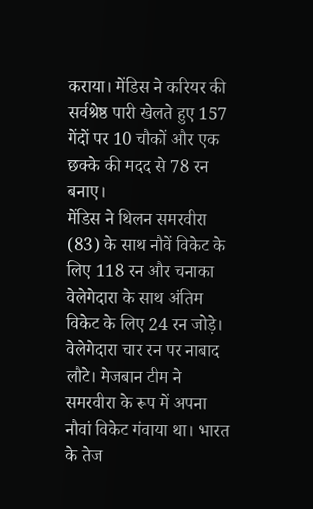कराया। मेंडिस ने करियर की सर्वश्रेष्ठ पारी खेलते हुए 157 गेंदों पर 10 चौकों और एक छक्के की मदद से 78 रन बनाए।
मेंडिस ने थिलन समरवीरा (83) के साथ नौवें विकेट के लिए 118 रन और चनाका वेलेगेदारा के साथ अंतिम विकेट के लिए 24 रन जोड़े। वेलेगेदारा चार रन पर नाबाद लौटे। मेजबान टीम ने समरवीरा के रूप में अपना नौवां विकेट गंवाया था। भारत के तेज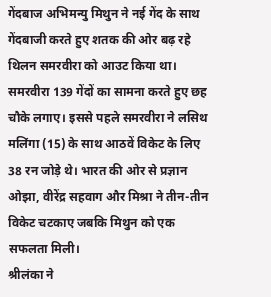गेंदबाज अभिमन्यु मिथुन ने नई गेंद के साथ गेंदबाजी करते हुए शतक की ओर बढ़ रहे थिलन समरवीरा को आउट किया था।
समरवीरा 139 गेंदों का सामना करते हुए छह चौके लगाए। इससे पहले समरवीरा ने लसिथ मलिंगा (15) के साथ आठवें विकेट के लिए 38 रन जोड़े थे। भारत की ओर से प्रज्ञान ओझा, वीरेंद्र सहवाग और मिश्रा ने तीन-तीन विकेट चटकाए जबकि मिथुन को एक सफलता मिली।
श्रीलंका ने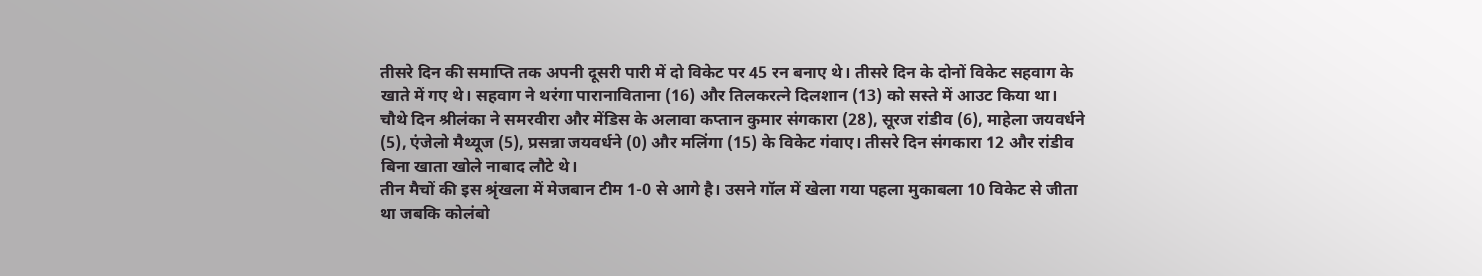तीसरे दिन की समाप्ति तक अपनी दूसरी पारी में दो विकेट पर 45 रन बनाए थे। तीसरे दिन के दोनों विकेट सहवाग के खाते में गए थे। सहवाग ने थरंगा पारानाविताना (16) और तिलकरत्ने दिलशान (13) को सस्ते में आउट किया था।
चौथे दिन श्रीलंका ने समरवीरा और मेंडिस के अलावा कप्तान कुमार संगकारा (28), सूरज रांडीव (6), माहेला जयवर्धने (5), एंजेलो मैथ्यूज (5), प्रसन्ना जयवर्धने (0) और मलिंगा (15) के विकेट गंवाए। तीसरे दिन संगकारा 12 और रांडीव बिना खाता खोले नाबाद लौटे थे।
तीन मैचों की इस श्रृंखला में मेजबान टीम 1-0 से आगे है। उसने गॉल में खेला गया पहला मुकाबला 10 विकेट से जीता था जबकि कोलंबो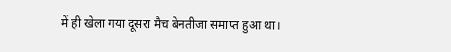में ही खेला गया दूसरा मैच बेनतीजा समाप्त हुआ था।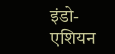इंडो-एशियन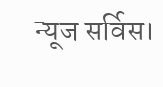न्यूज सर्विस।